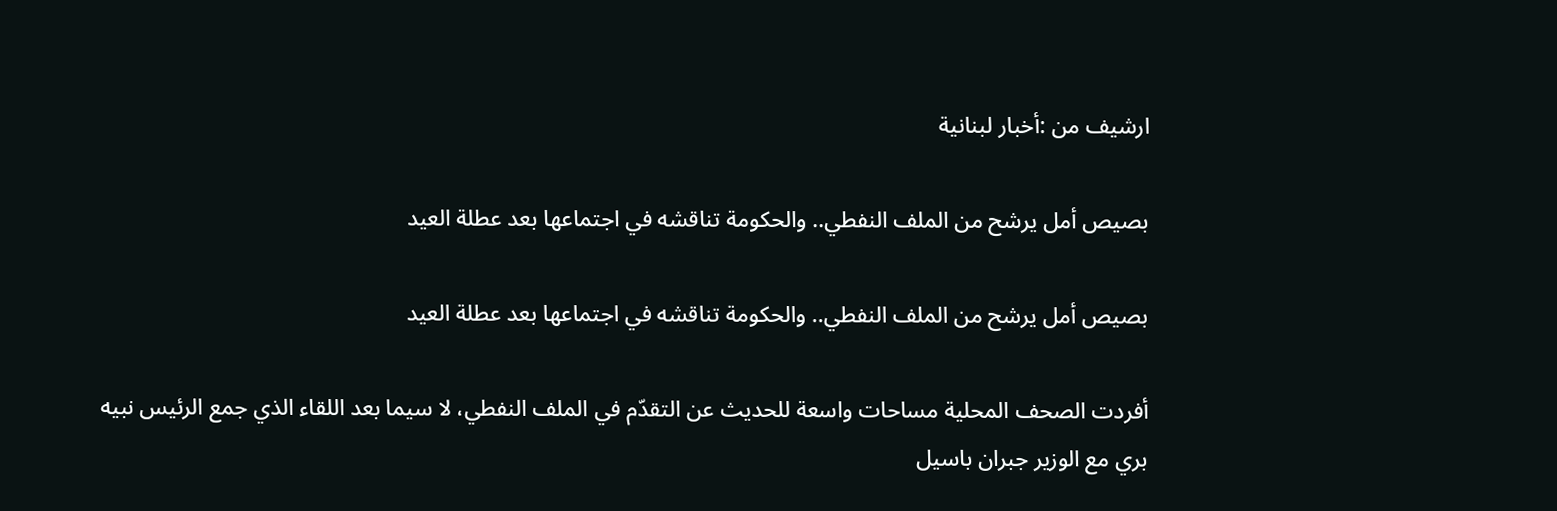ارشيف من :أخبار لبنانية

بصيص أمل يرشح من الملف النفطي.. والحكومة تناقشه في اجتماعها بعد عطلة العيد

بصيص أمل يرشح من الملف النفطي.. والحكومة تناقشه في اجتماعها بعد عطلة العيد

أفردت الصحف المحلية مساحات واسعة للحديث عن التقدّم في الملف النفطي، لا سيما بعد اللقاء الذي جمع الرئيس نبيه بري مع الوزير جبران باسيل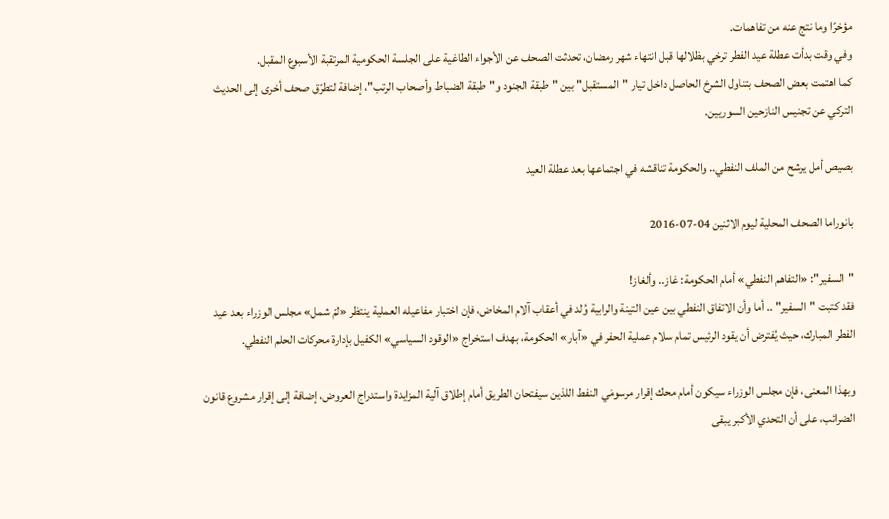مؤخرًا وما نتج عنه من تفاهمات.
وفي وقت بدأت عطلة عيد الفطر ترخي بظلالها قبل انتهاء شهر رمضان، تحدثت الصحف عن الأجواء الطاغية على الجلسة الحكومية المرتقبة الأسبوع المقبل.
كما اهتمت بعض الصحف بتناول الشرخ الحاصل داخل تيار "المستقبل" بين "طبقة الجنود و"طبقة الضباط وأصحاب الرتب"، إضافة لتطرّق صحف أخرى إلى الحديث التركي عن تجنيس النازحين السوريين.

بصيص أمل يرشح من الملف النفطي.. والحكومة تناقشه في اجتماعها بعد عطلة العيد

بانوراما الصحف المحلية ليوم الاثنين 04-07-2016

"السفير": «التفاهم النفطي» أمام الحكومة: غاز.. وألغاز!
فقد كتبت "السفير" .. أما وأن الاتفاق النفطي بين عين التينة والرابية وُلد في أعقاب آلام المخاض، فإن اختبار مفاعيله العملية ينتظر «لمّ شمل» مجلس الوزراء بعد عيد الفطر المبارك، حيث يُفترض أن يقود الرئيس تمام سلام عملية الحفر في «آبار» الحكومة، بهدف استخراج «الوقود السياسي» الكفيل بإدارة محركات الحلم النفطي.

وبهذا المعنى، فإن مجلس الوزراء سيكون أمام محك إقرار مرسومَي النفط اللذين سيفتحان الطريق أمام إطلاق آلية المزايدة واستدراج العروض، إضافة إلى إقرار مشروع قانون الضرائب، على أن التحدي الأكبر يبقى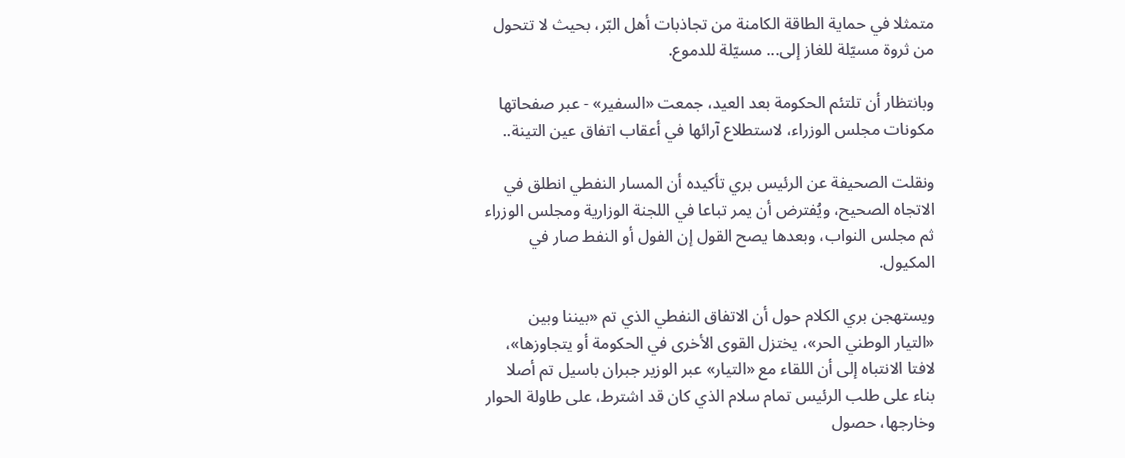متمثلا في حماية الطاقة الكامنة من تجاذبات أهل البّر، بحيث لا تتحول من ثروة مسيّلة للغاز إلى... مسيّلة للدموع.

وبانتظار أن تلتئم الحكومة بعد العيد، جمعت «السفير» - عبر صفحاتها مكونات مجلس الوزراء، لاستطلاع آرائها في أعقاب اتفاق عين التينة..

ونقلت الصحيفة عن الرئيس بري تأكيده أن المسار النفطي انطلق في الاتجاه الصحيح، ويُفترض أن يمر تباعا في اللجنة الوزارية ومجلس الوزراء ثم مجلس النواب، وبعدها يصح القول إن الفول أو النفط صار في المكيول.

ويستهجن بري الكلام حول أن الاتفاق النفطي الذي تم «بيننا وبين «التيار الوطني الحر»، يختزل القوى الأخرى في الحكومة أو يتجاوزها»، لافتا الانتباه إلى أن اللقاء مع «التيار» عبر الوزير جبران باسيل تم أصلا بناء على طلب الرئيس تمام سلام الذي كان قد اشترط، على طاولة الحوار وخارجها، حصول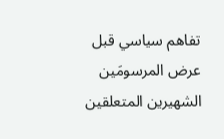تفاهم سياسي قبل عرض المرسومَين الشهيرين المتعلقين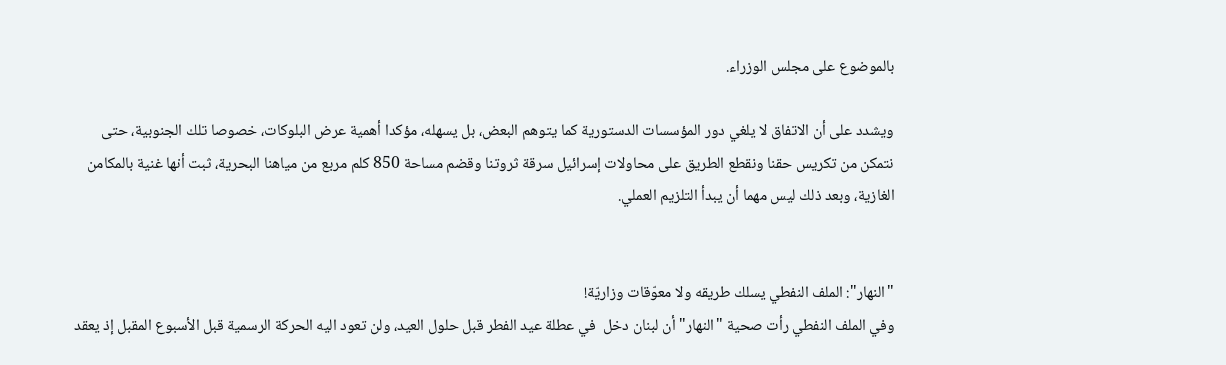بالموضوع على مجلس الوزراء.

ويشدد على أن الاتفاق لا يلغي دور المؤسسات الدستورية كما يتوهم البعض، بل يسهله، مؤكدا أهمية عرض البلوكات، خصوصا تلك الجنوبية، حتى نتمكن من تكريس حقنا ونقطع الطريق على محاولات إسرائيل سرقة ثروتنا وقضم مساحة 850 كلم مربع من مياهنا البحرية، ثبت أنها غنية بالمكامن الغازية، وبعد ذلك ليس مهما أن يبدأ التلزيم العملي.


"النهار": الملف النفطي يسلك طريقه ولا معوّقات وزاريّة!
وفي الملف النفطي رأت صحية "النهار" أن لبنان دخل  في عطلة عيد الفطر قبل حلول العيد، ولن تعود اليه الحركة الرسمية قبل الأسبوع المقبل إذ يعقد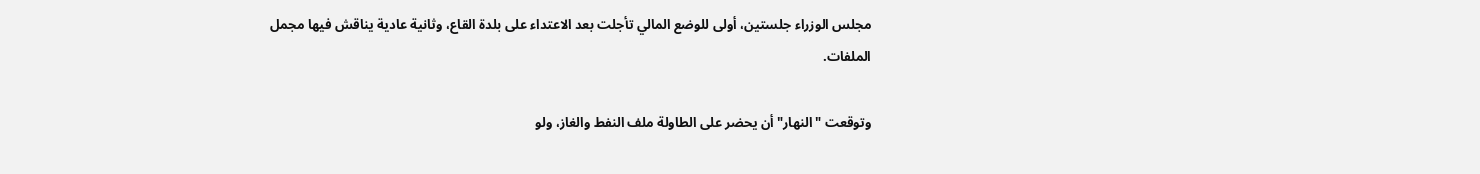مجلس الوزراء جلستين، أولى للوضع المالي تأجلت بعد الاعتداء على بلدة القاع، وثانية عادية يناقش فيها مجمل الملفات.

وتوقعت "النهار" أن يحضر على الطاولة ملف النفط والغاز، ولو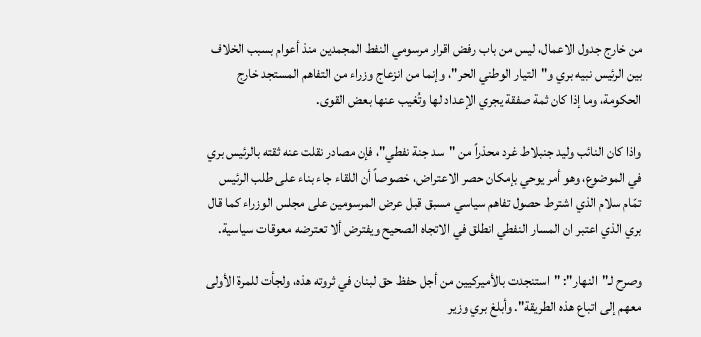من خارج جدول الاعمال، ليس من باب رفض اقرار مرسومي النفط المجمدين منذ أعوام بسبب الخلاف بين الرئيس نبيه بري و"التيار الوطني الحر"، وإنما من انزعاج وزراء من التفاهم المستجد خارج الحكومة، وما إذا كان ثمة صفقة يجري الإعداد لها وتُغيب عنها بعض القوى.

واذا كان النائب وليد جنبلاط غرد محذراً من "سد جنة نفطي"، فإن مصادر نقلت عنه ثقته بالرئيس بري في الموضوع، وهو أمر يوحي بإمكان حصر الاعتراض، خصوصاً أن اللقاء جاء بناء على طلب الرئيس تمّام سلام الذي اشترط حصول تفاهم سياسي مسبق قبل عرض المرسومين على مجلس الوزراء كما قال بري الذي اعتبر ان المسار النفطي انطلق في الاتجاه الصحيح ويفترض ألا تعترضه معوقات سياسية.

وصرح لـ"النهار": "استنجدت بالأميركيين من أجل حفظ حق لبنان في ثروته هذه، ولجأت للمرة الأولى معهم إلى اتباع هذه الطريقة". وأبلغ بري وزير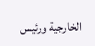الخارجية ورئيس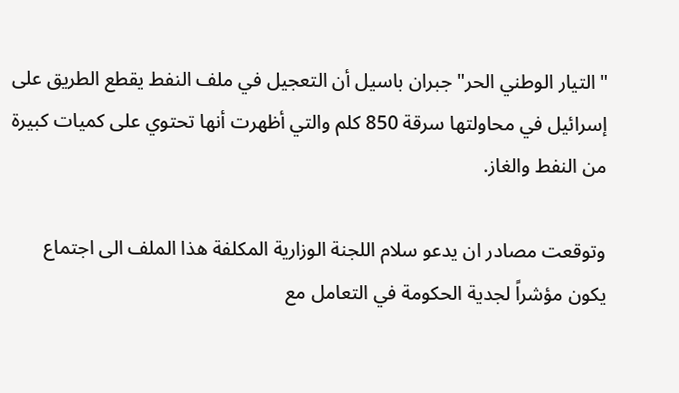"التيار الوطني الحر" جبران باسيل أن التعجيل في ملف النفط يقطع الطريق على إسرائيل في محاولتها سرقة 850 كلم والتي أظهرت أنها تحتوي على كميات كبيرة من النفط والغاز.

وتوقعت مصادر ان يدعو سلام اللجنة الوزارية المكلفة هذا الملف الى اجتماع يكون مؤشراً لجدية الحكومة في التعامل مع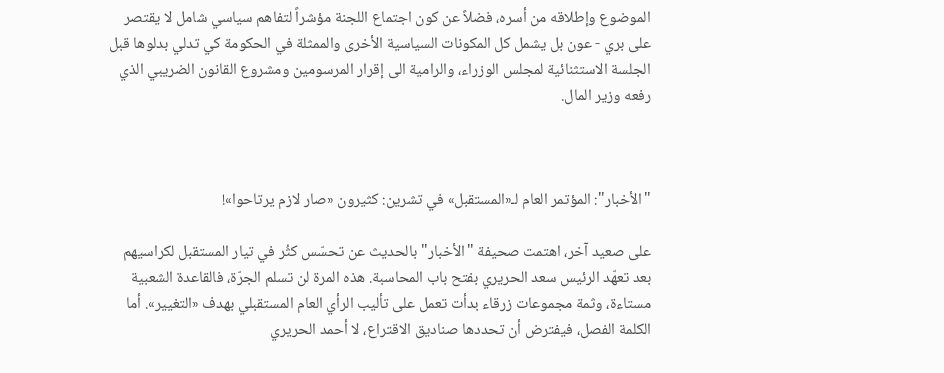الموضوع وإطلاقه من أسره، فضلاً عن كون اجتماع اللجنة مؤشراً لتفاهم سياسي شامل لا يقتصر على بري - عون بل يشمل كل المكونات السياسية الأخرى والممثلة في الحكومة كي تدلي بدلوها قبل الجلسة الاستثنائية لمجلس الوزراء، والرامية الى إقرار المرسومين ومشروع القانون الضريبي الذي رفعه وزير المال.



"الأخبار": المؤتمر العام لـ«المستقبل» في تشرين: كثيرون «صار لازم يرتاحوا»!

على صعيد آخر، اهتمت صحيفة "الأخبار" بالحديث عن تحسّس كثُر في تيار المستقبل لكراسيهم بعد تعهّد الرئيس سعد الحريري بفتح باب المحاسبة. هذه المرة لن تسلم الجرّة، فالقاعدة الشعبية مستاءة، وثمة مجموعات زرقاء بدأت تعمل على تأليب الرأي العام المستقبلي بهدف «التغيير». أما الكلمة الفصل، فيفترض أن تحددها صناديق الاقتراع، لا أحمد الحريري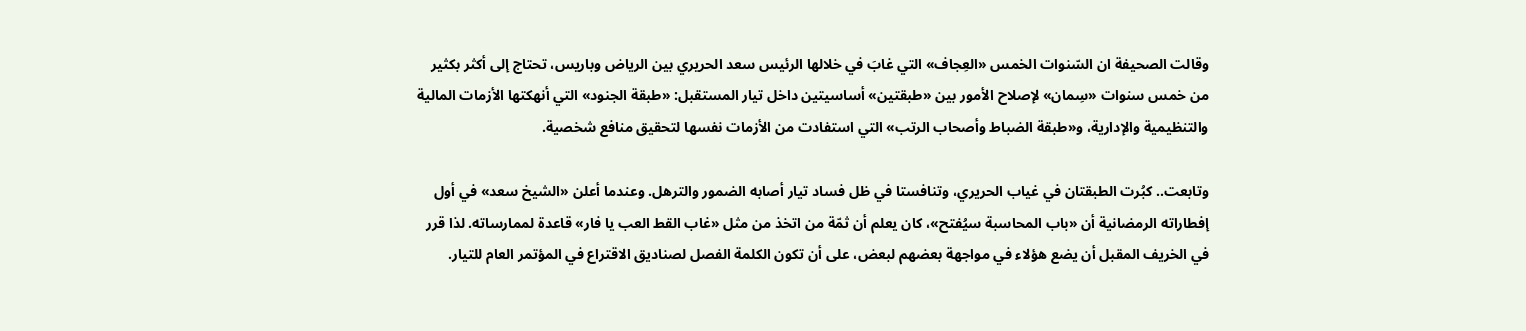وقالت الصحيفة ان السّنوات الخمس «العِجاف» التي غابَ في خلالها الرئيس سعد الحريري بين الرياض وباريس، تحتاج إلى أكثر بكثير من خمس سنوات «سِمان» لإصلاح الأمور بين «طبقتين» أساسيتين داخل تيار المستقبل: «طبقة الجنود» التي أنهكتها الأزمات المالية والتنظيمية والإدارية، و«طبقة الضباط وأصحاب الرتب» التي استفادت من الأزمات نفسها لتحقيق منافع شخصية.

وتابعت.. كبُرت الطبقتان في غياب الحريري، وتنافستا في ظل فساد تيار أصابه الضمور والترهل. وعندما أعلن «الشيخ سعد» في أول إفطاراته الرمضانية أن «باب المحاسبة سيُفتح»، كان يعلم أن ثمّة من اتخذ من مثل «غاب القط العب يا فار» قاعدة لممارساته. لذا قرر في الخريف المقبل أن يضع هؤلاء في مواجهة بعضهم لبعض، على أن تكون الكلمة الفصل لصناديق الاقتراع في المؤتمر العام للتيار.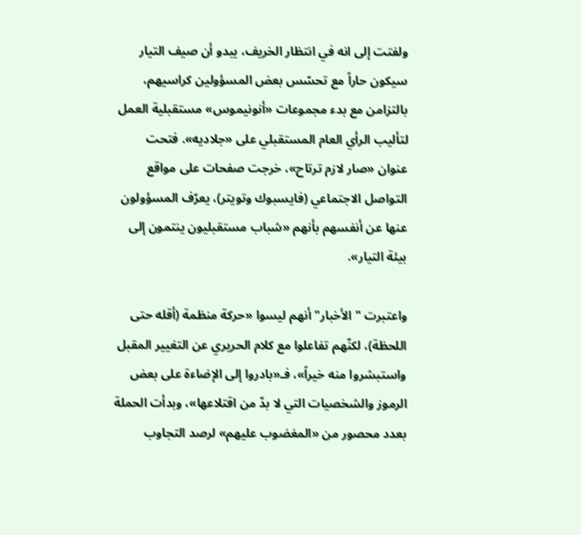ولفتت إلى انه في انتظار الخريف، يبدو أن صيف التيار سيكون حاراً مع تحسّس بعض المسؤولين كراسيهم، بالتزامن مع بدء مجموعات «أنونيموس» مستقبلية العمل لتأليب الرأي العام المستقبلي على «جلاديه». فتحت عنوان «صار لازم ترتاح»، خرجت صفحات على مواقع التواصل الاجتماعي (فايسبوك وتويتر)، يعرّف المسؤولون عنها عن أنفسهم بأنهم «شباب مستقبليون ينتمون إلى بيئة التيار».

واعتبرت "الأخبار" أنهم ليسوا «حركة منظمة (أقله حتى اللحظة)، لكنّهم تفاعلوا مع كلام الحريري عن التغيير المقبل واستبشروا منه خيراً»، فـ«بادروا إلى الإضاءة على بعض الرموز والشخصيات التي لا بدّ من اقتلاعها»، وبدأت الحملة بعدد محصور من «المغضوب عليهم» لرصد التجاوب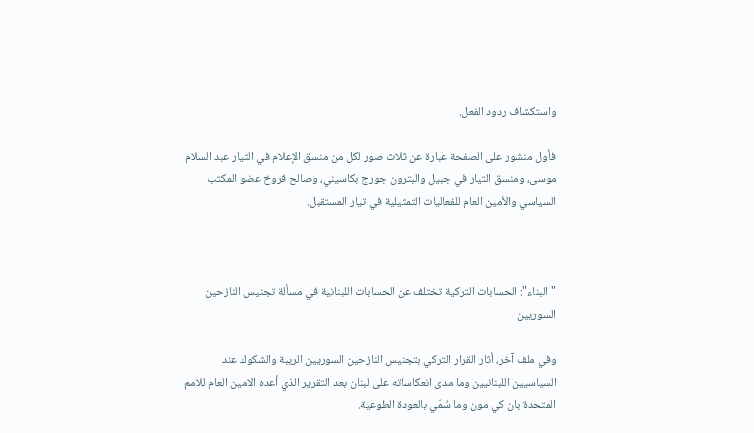واستكشاف ردود الفعل.

فأول منشور على الصفحة عبارة عن ثلاث صور لكل من منسق الإعلام في التيار عبد السلام موسى، ومنسق التيار في جبيل والبترون جورج بكاسيني، وصالح فروخ عضو المكتب السياسي والأمين العام للفعاليات التمثيلية في تيار المستقبل.



"البناء": الحسابات التركية تختلف عن الحسابات اللبنانية في مسألة تجنيس النازحين السوريين

وفي ملف آخر، أثار القرار التركي بتجنيس النازحين السوريين الريبة والشكوك عند السياسيين اللبنانيين وما مدى انعكاساته على لبنان بعد التقرير الذي أعده الامين العام للامم المتحدة بان كي مون وما سُمّي بالعودة الطوعية.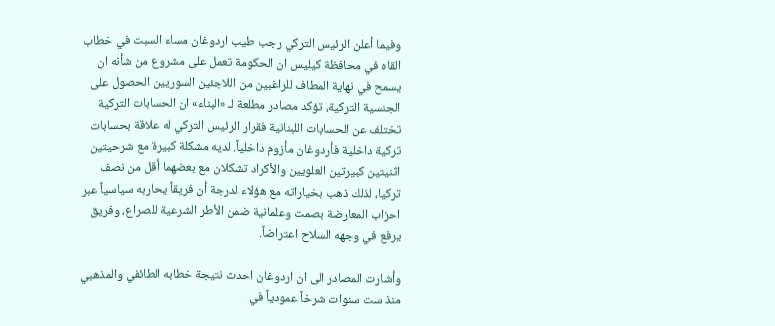وفيما أعلن الرئيس التركي رجب طيب اردوغان مساء السبت في خطاب القاه في محافظة كيليس ان الحكومة تعمل على مشروع من شأنه ان يسمح في نهاية المطاف للراغبين من اللاجئين السوريين الحصول على الجنسية التركية، تؤكد مصادر مطلعة لـ «البناء» ان الحسابات التركية تختلف عن الحسابات اللبنانية فقرار الرئيس التركي له علاقة بحسابات تركية داخلية فأردوغان مأزوم داخلياً. لديه مشكلة كبيرة مع شرحيتين اثنيتين كبيرتين العلويين والأكراد تشكلان مع بعضهما أقل من نصف تركيا، لذلك ذهب بخياراته مع هؤلاء لدرجة أن فريقاً يحاربه سياسياً عبر احزاب المعارضة بصمت وعلمانية ضمن الأطر الشرعية للصراع، وفريق يرفع في وجهه السلاح اعتراضاً.

وأشارت المصادر الى ان اردوغان احدث نتيجة خطابه الطائفي والمذهبي منذ ست سنوات شرخاً عمودياً في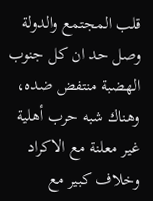قلب المجتمع والدولة وصل حد ان كل جنوب الهضبة منتفض ضده، وهناك شبه حرب أهلية غير معلنة مع الاكراد وخلاف كبير مع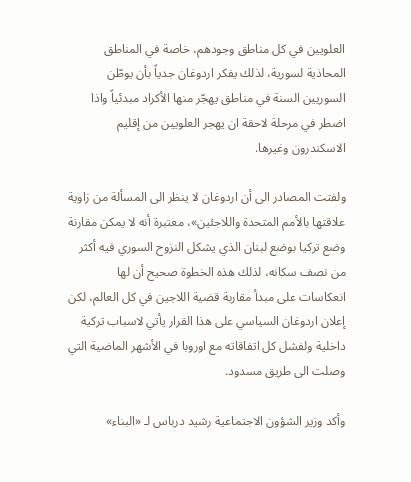العلويين في كل مناطق وجودهم، خاصة في المناطق المحاذية لسورية، لذلك يفكر اردوغان جدياً بأن يوطّن السوريين السنة في مناطق يهجّر منها الأكراد مبدئياً واذا اضطر في مرحلة لاحقة ان يهجر العلويين من إقليم الاسكندرون وغيرها.

ولفتت المصادر الى أن اردوغان لا ينظر الى المسألة من زاوية علاقتها بالأمم المتحدة واللاجئين»، معتبرة أنه لا يمكن مقارنة وضع تركيا بوضع لبنان الذي يشكل النزوح السوري فيه أكثر من نصف سكانه، لذلك هذه الخطوة صحيح أن لها انعكاسات على مبدأ مقاربة قضية اللاجين في كل العالم، لكن إعلان اردوغان السياسي على هذا القرار يأتي لاسباب تركية داخلية ولفشل كل اتفاقاته مع اوروبا في الأشهر الماضية التي وصلت الى طريق مسدود.

وأكد وزير الشؤون الاجتماعية رشيد درباس لـ «البناء»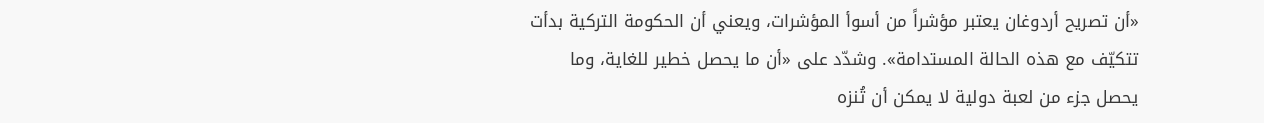«أن تصريح أردوغان يعتبر مؤشراً من أسوأ المؤشرات، ويعني أن الحكومة التركية بدأت تتكيّف مع هذه الحالة المستدامة». وشدّد على «أن ما يحصل خطير للغاية، وما يحصل جزء من لعبة دولية لا يمكن أن تُنزه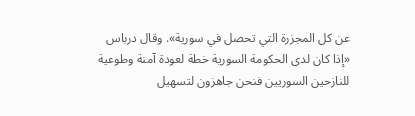عن كل المجزرة التي تحصل في سورية». وقال درباس «إذا كان لدى الحكومة السورية خطة لعودة آمنة وطوعية للنازحين السوريين فنحن جاهزون لتسهيل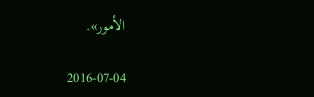الأمور».

2016-07-04